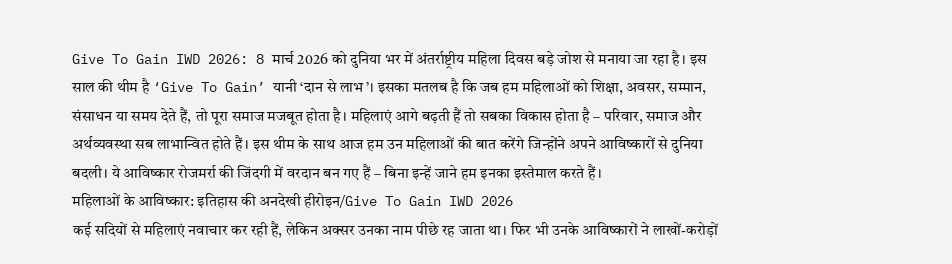Give To Gain IWD 2026: 8 मार्च 2026 को दुनिया भर में अंतर्राष्ट्रीय महिला दिवस बड़े जोश से मनाया जा रहा है। इस साल की थीम है ‘Give To Gain’ यानी ‘दान से लाभ’। इसका मतलब है कि जब हम महिलाओं को शिक्षा, अवसर, सम्मान, संसाधन या समय देते हैं, तो पूरा समाज मजबूत होता है। महिलाएं आगे बढ़ती हैं तो सबका विकास होता है – परिवार, समाज और अर्थव्यवस्था सब लाभान्वित होते हैं। इस थीम के साथ आज हम उन महिलाओं की बात करेंगे जिन्होंने अपने आविष्कारों से दुनिया बदली। ये आविष्कार रोजमर्रा की जिंदगी में वरदान बन गए हैं – बिना इन्हें जाने हम इनका इस्तेमाल करते हैं।
महिलाओं के आविष्कार: इतिहास की अनदेखी हीरोइन/Give To Gain IWD 2026
कई सदियों से महिलाएं नवाचार कर रही हैं, लेकिन अक्सर उनका नाम पीछे रह जाता था। फिर भी उनके आविष्कारों ने लाखों-करोड़ों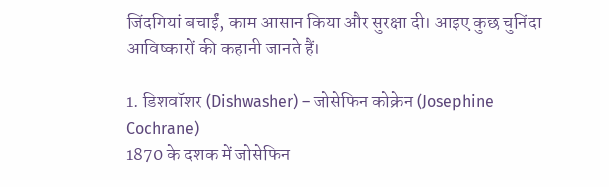जिंदगियां बचाईं, काम आसान किया और सुरक्षा दी। आइए कुछ चुनिंदा आविष्कारों की कहानी जानते हैं।

1. डिशवॉशर (Dishwasher) – जोसेफिन कोक्रेन (Josephine Cochrane)
1870 के दशक में जोसेफिन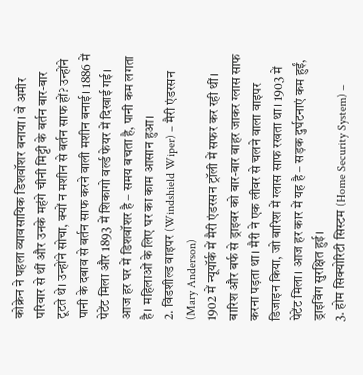कोक्रेन ने पहला व्यावसायिक डिशवॉशर बनाया। वे अमीर परिवार से थीं और उनके महंगे चीनी मिट्टी के बर्तन बार-बार टूटते थे। उन्होंने सोचा, क्यों न मशीन से बर्तन साफ हों? उन्होंने पानी के दबाव से बर्तन साफ करने वाली मशीन बनाई। 1886 में पेटेंट मिला और 1893 में शिकागो वर्ल्ड फेयर में दिखाई गई। आज हर घर में डिशवॉशर है – समय बचता है, पानी कम लगता है। महिलाओं के लिए घर का काम आसान हुआ।
2. विंडशील्ड वाइपर (Windshield Wiper) – मैरी एंडरसन (Mary Anderson)
1902 में न्यूयॉर्क में मैरी एंडरसन ट्रॉली में सफर कर रही थीं। बारिश और बर्फ से ड्राइवर को बार-बार बाहर जाकर ग्लास साफ करना पड़ता था। मैरी ने एक लीवर से चलने वाला वाइपर डिजाइन किया, जो बारिश में ग्लास साफ रखता था। 1903 में पेटेंट मिला। आज हर कार में यह है – सड़क दुर्घटनाएं कम हुईं, ड्राइविंग सुरक्षित हुई।
3. होम सिक्योरिटी सिस्टम (Home Security System) –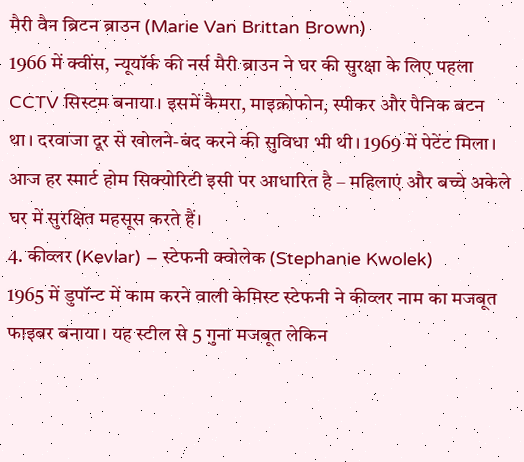मैरी वैन ब्रिटन ब्राउन (Marie Van Brittan Brown)
1966 में क्वींस, न्यूयॉर्क की नर्स मैरी ब्राउन ने घर की सुरक्षा के लिए पहला CCTV सिस्टम बनाया। इसमें कैमरा, माइक्रोफोन, स्पीकर और पैनिक बटन था। दरवाजा दूर से खोलने-बंद करने की सुविधा भी थी। 1969 में पेटेंट मिला। आज हर स्मार्ट होम सिक्योरिटी इसी पर आधारित है – महिलाएं और बच्चे अकेले घर में सुरक्षित महसूस करते हैं।
4. कीव्लर (Kevlar) – स्टेफनी क्वोलेक (Stephanie Kwolek)
1965 में डुपॉन्ट में काम करने वाली केमिस्ट स्टेफनी ने कीव्लर नाम का मजबूत फाइबर बनाया। यह स्टील से 5 गुना मजबूत लेकिन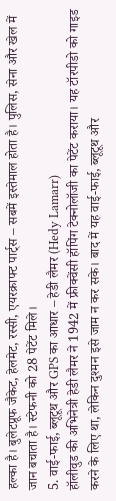हल्का है। बुलेटप्रूफ जैकेट, हेलमेट, रस्सी, एयरक्राफ्ट पार्ट्स – सबमें इस्तेमाल होता है। पुलिस, सेना और खेल में जान बचाता है। स्टेफनी को 28 पेटेंट मिले।
5. वाई-फाई, ब्लूटूथ और GPS का आधार – हेडी लैमर (Hedy Lamarr)
हॉलीवुड की अभिनेत्री हेडी लैमर ने 1942 में फ्रीक्वेंसी हॉपिंग टेक्नोलॉजी का पेटेंट कराया। यह टॉरपीडो को गाइड करने के लिए था, लेकिन दुश्मन इसे जाम न कर सके। बाद में यह वाई-फाई, ब्लूटूथ और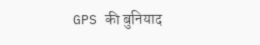GPS की बुनियाद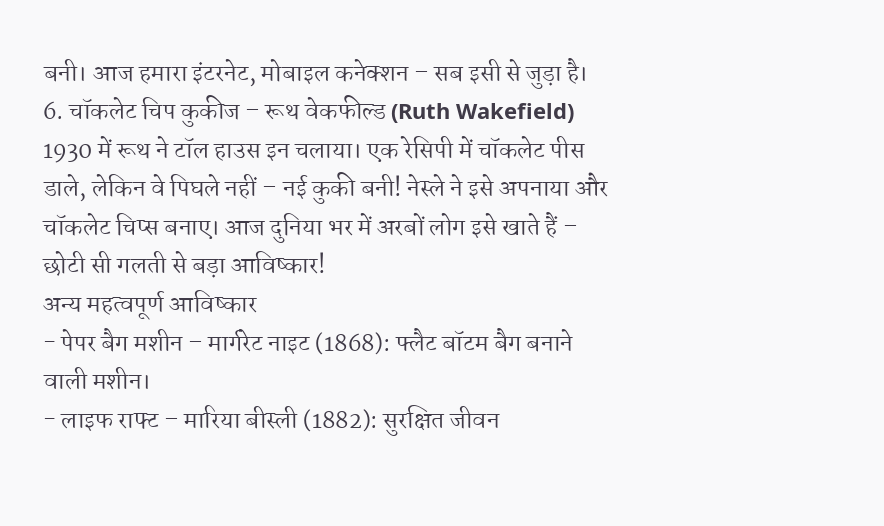बनी। आज हमारा इंटरनेट, मोबाइल कनेक्शन – सब इसी से जुड़ा है।
6. चॉकलेट चिप कुकीज – रूथ वेकफील्ड (Ruth Wakefield)
1930 में रूथ ने टॉल हाउस इन चलाया। एक रेसिपी में चॉकलेट पीस डाले, लेकिन वे पिघले नहीं – नई कुकी बनी! नेस्ले ने इसे अपनाया और चॉकलेट चिप्स बनाए। आज दुनिया भर में अरबों लोग इसे खाते हैं – छोटी सी गलती से बड़ा आविष्कार!
अन्य महत्वपूर्ण आविष्कार
- पेपर बैग मशीन – मार्गरेट नाइट (1868): फ्लैट बॉटम बैग बनाने वाली मशीन।
- लाइफ राफ्ट – मारिया बीस्ली (1882): सुरक्षित जीवन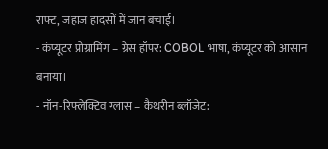राफ्ट, जहाज हादसों में जान बचाई।
- कंप्यूटर प्रोग्रामिंग – ग्रेस हॉपर: COBOL भाषा, कंप्यूटर को आसान बनाया।
- नॉन-रिफ्लेक्टिव ग्लास – कैथरीन ब्लॉजेट: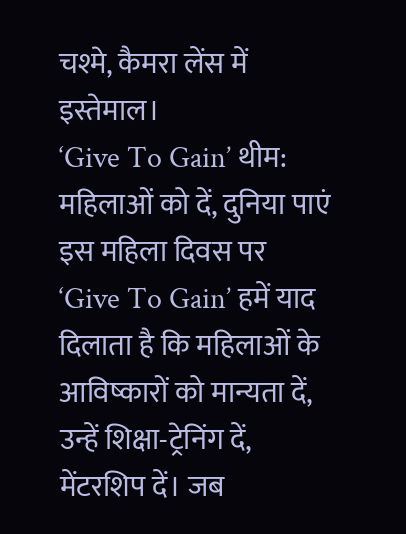चश्मे, कैमरा लेंस में इस्तेमाल।
‘Give To Gain’ थीम: महिलाओं को दें, दुनिया पाएं
इस महिला दिवस पर ‘Give To Gain’ हमें याद दिलाता है कि महिलाओं के आविष्कारों को मान्यता दें, उन्हें शिक्षा-ट्रेनिंग दें, मेंटरशिप दें। जब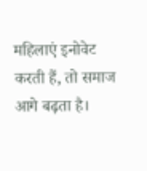महिलाएं इनोवेट करती हैं, तो समाज आगे बढ़ता है।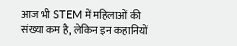आज भी STEM में महिलाओं की संख्या कम है, लेकिन इन कहानियों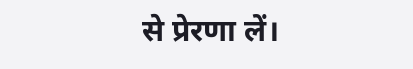से प्रेरणा लें।